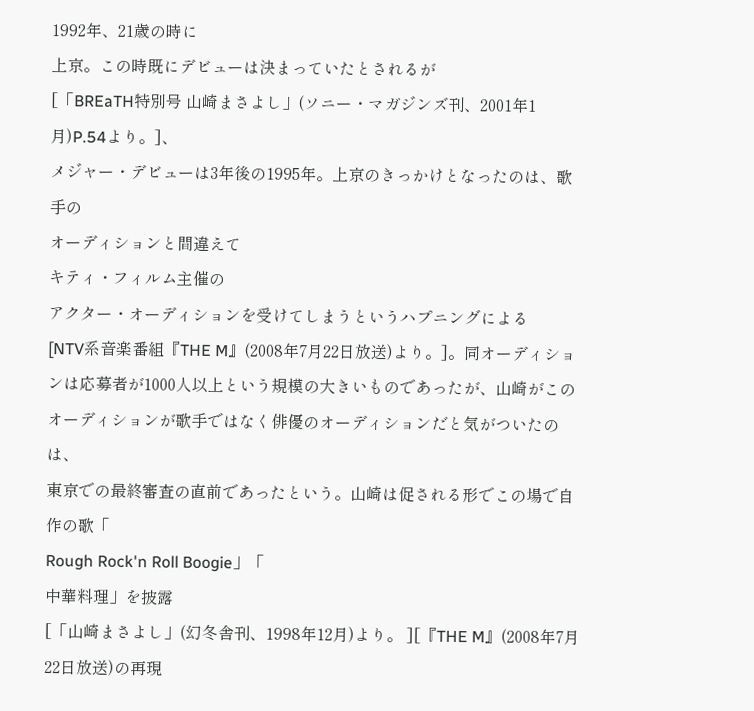1992年、21歳の時に
上京。この時既にデビューは決まっていたとされるが
[「BREaTH特別号 山崎まさよし」(ソニー・マガジンズ刊、2001年1月)P.54より。]、
メジャー・デビューは3年後の1995年。上京のきっかけとなったのは、歌手の
オーディションと間違えて
キティ・フィルム主催の
アクター・オーディションを受けてしまうというハプニングによる
[NTV系音楽番組『THE M』(2008年7月22日放送)より。]。同オーディションは応募者が1000人以上という規模の大きいものであったが、山崎がこのオーディションが歌手ではなく俳優のオーディションだと気がついたのは、
東京での最終審査の直前であったという。山崎は促される形でこの場で自作の歌「
Rough Rock'n Roll Boogie」「
中華料理」を披露
[「山崎まさよし」(幻冬舎刊、1998年12月)より。 ][『THE M』(2008年7月22日放送)の再現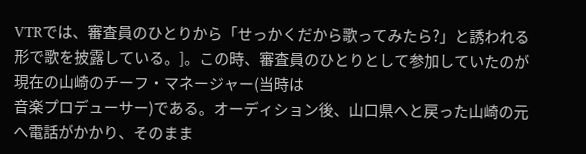VTRでは、審査員のひとりから「せっかくだから歌ってみたら?」と誘われる形で歌を披露している。]。この時、審査員のひとりとして参加していたのが
現在の山崎のチーフ・マネージャー(当時は
音楽プロデューサー)である。オーディション後、山口県へと戻った山崎の元へ電話がかかり、そのまま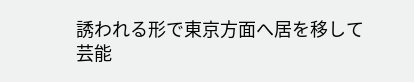誘われる形で東京方面へ居を移して
芸能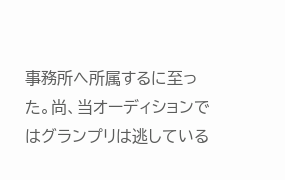事務所へ所属するに至った。尚、当オーディションではグランプリは逃している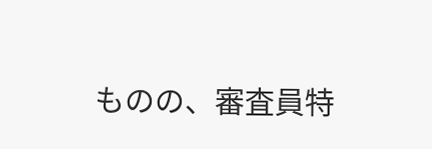ものの、審査員特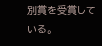別賞を受賞している。